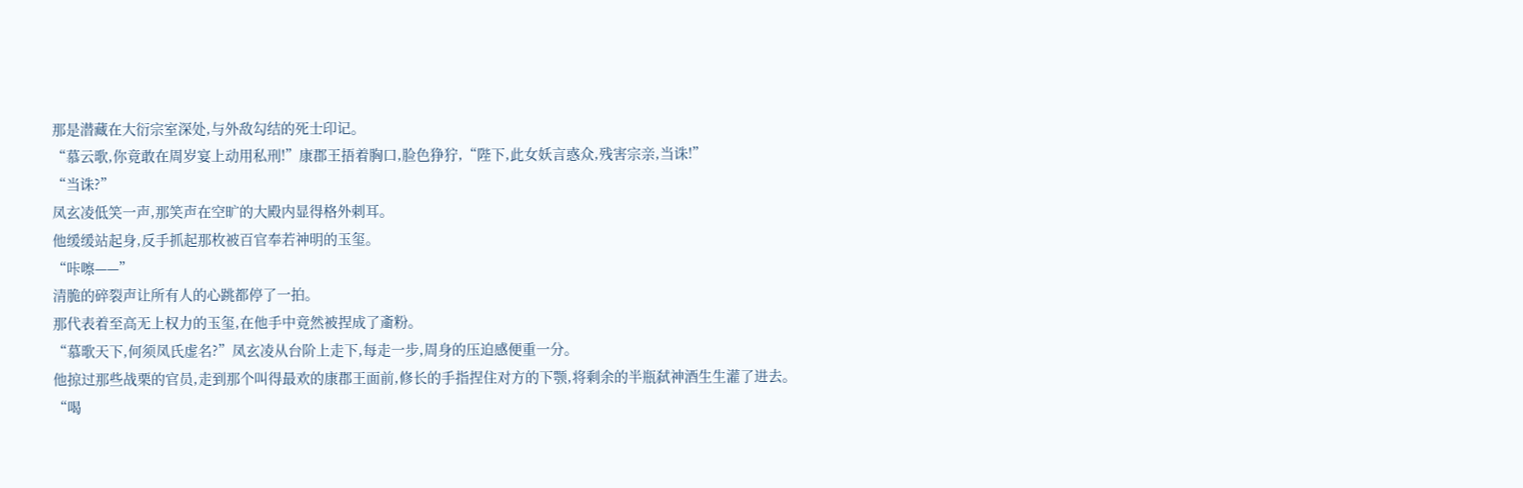那是潜藏在大衍宗室深处,与外敌勾结的死士印记。
“慕云歌,你竟敢在周岁宴上动用私刑!”康郡王捂着胸口,脸色狰狞,“陛下,此女妖言惑众,残害宗亲,当诛!”
“当诛?”
凤玄凌低笑一声,那笑声在空旷的大殿内显得格外刺耳。
他缓缓站起身,反手抓起那枚被百官奉若神明的玉玺。
“咔嚓——”
清脆的碎裂声让所有人的心跳都停了一拍。
那代表着至高无上权力的玉玺,在他手中竟然被捏成了齑粉。
“慕歌天下,何须凤氏虚名?”凤玄凌从台阶上走下,每走一步,周身的压迫感便重一分。
他掠过那些战栗的官员,走到那个叫得最欢的康郡王面前,修长的手指捏住对方的下颚,将剩余的半瓶弑神酒生生灌了进去。
“喝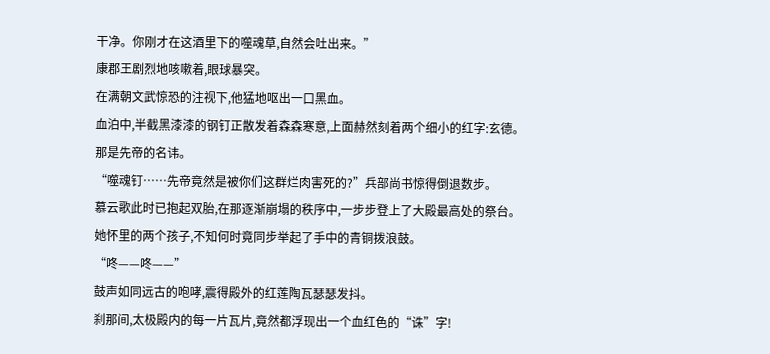干净。你刚才在这酒里下的噬魂草,自然会吐出来。”
康郡王剧烈地咳嗽着,眼球暴突。
在满朝文武惊恐的注视下,他猛地呕出一口黑血。
血泊中,半截黑漆漆的钢钉正散发着森森寒意,上面赫然刻着两个细小的红字:玄德。
那是先帝的名讳。
“噬魂钉……先帝竟然是被你们这群烂肉害死的?”兵部尚书惊得倒退数步。
慕云歌此时已抱起双胎,在那逐渐崩塌的秩序中,一步步登上了大殿最高处的祭台。
她怀里的两个孩子,不知何时竟同步举起了手中的青铜拨浪鼓。
“咚——咚——”
鼓声如同远古的咆哮,震得殿外的红莲陶瓦瑟瑟发抖。
刹那间,太极殿内的每一片瓦片,竟然都浮现出一个血红色的“诛”字!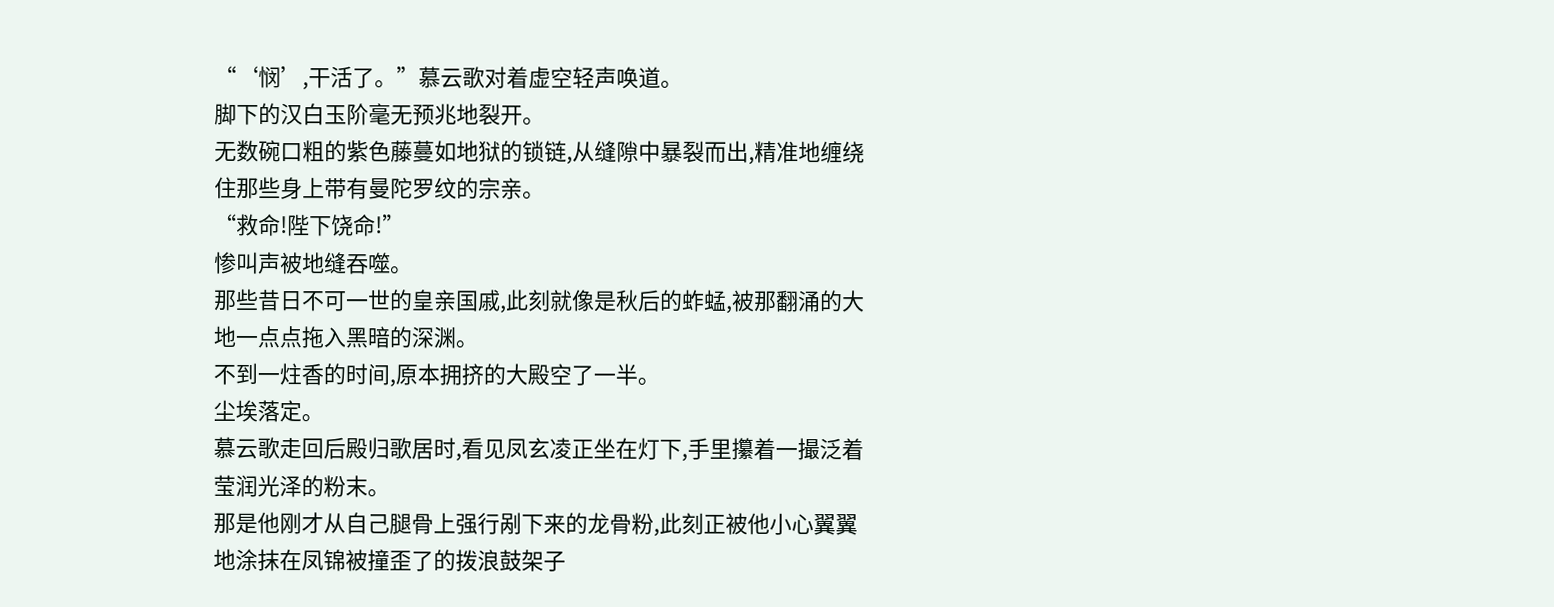“‘悯’,干活了。”慕云歌对着虚空轻声唤道。
脚下的汉白玉阶毫无预兆地裂开。
无数碗口粗的紫色藤蔓如地狱的锁链,从缝隙中暴裂而出,精准地缠绕住那些身上带有曼陀罗纹的宗亲。
“救命!陛下饶命!”
惨叫声被地缝吞噬。
那些昔日不可一世的皇亲国戚,此刻就像是秋后的蚱蜢,被那翻涌的大地一点点拖入黑暗的深渊。
不到一炷香的时间,原本拥挤的大殿空了一半。
尘埃落定。
慕云歌走回后殿归歌居时,看见凤玄凌正坐在灯下,手里攥着一撮泛着莹润光泽的粉末。
那是他刚才从自己腿骨上强行剐下来的龙骨粉,此刻正被他小心翼翼地涂抹在凤锦被撞歪了的拨浪鼓架子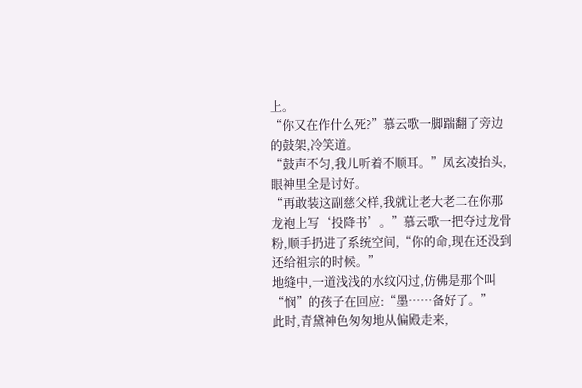上。
“你又在作什么死?”慕云歌一脚踹翻了旁边的鼓架,冷笑道。
“鼓声不匀,我儿听着不顺耳。”凤玄凌抬头,眼神里全是讨好。
“再敢装这副慈父样,我就让老大老二在你那龙袍上写‘投降书’。”慕云歌一把夺过龙骨粉,顺手扔进了系统空间,“你的命,现在还没到还给祖宗的时候。”
地缝中,一道浅浅的水纹闪过,仿佛是那个叫“悯”的孩子在回应:“墨……备好了。”
此时,青黛神色匆匆地从偏殿走来,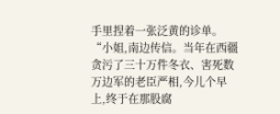手里捏着一张泛黄的诊单。
“小姐,南边传信。当年在西疆贪污了三十万件冬衣、害死数万边军的老臣严相,今儿个早上,终于在那股腐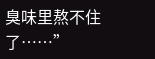臭味里熬不住了……”